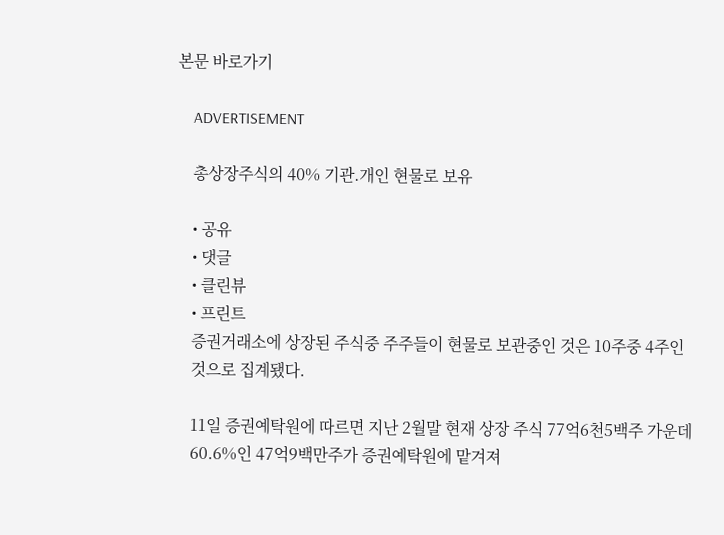본문 바로가기

    ADVERTISEMENT

    총상장주식의 40% 기관.개인 현물로 보유

    • 공유
    • 댓글
    • 클린뷰
    • 프린트
    증권거래소에 상장된 주식중 주주들이 현물로 보관중인 것은 10주중 4주인
    것으로 집계됐다.

    11일 증권예탁원에 따르면 지난 2월말 현재 상장 주식 77억6천5백주 가운데
    60.6%인 47억9백만주가 증권예탁원에 맡겨져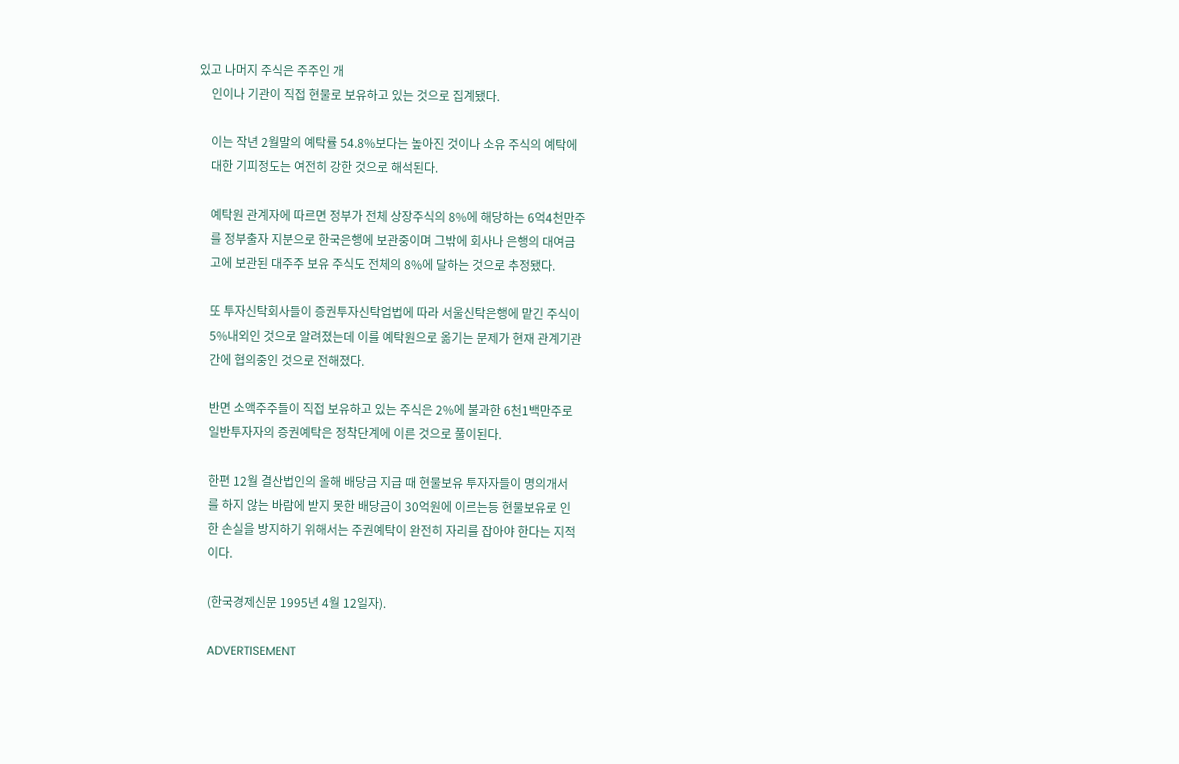있고 나머지 주식은 주주인 개
    인이나 기관이 직접 현물로 보유하고 있는 것으로 집계됐다.

    이는 작년 2월말의 예탁률 54.8%보다는 높아진 것이나 소유 주식의 예탁에
    대한 기피정도는 여전히 강한 것으로 해석된다.

    예탁원 관계자에 따르면 정부가 전체 상장주식의 8%에 해당하는 6억4천만주
    를 정부출자 지분으로 한국은행에 보관중이며 그밖에 회사나 은행의 대여금
    고에 보관된 대주주 보유 주식도 전체의 8%에 달하는 것으로 추정됐다.

    또 투자신탁회사들이 증권투자신탁업법에 따라 서울신탁은행에 맡긴 주식이
    5%내외인 것으로 알려졌는데 이를 예탁원으로 옮기는 문제가 현재 관계기관
    간에 협의중인 것으로 전해졌다.

    반면 소액주주들이 직접 보유하고 있는 주식은 2%에 불과한 6천1백만주로
    일반투자자의 증권예탁은 정착단계에 이른 것으로 풀이된다.

    한편 12월 결산법인의 올해 배당금 지급 때 현물보유 투자자들이 명의개서
    를 하지 않는 바람에 받지 못한 배당금이 30억원에 이르는등 현물보유로 인
    한 손실을 방지하기 위해서는 주권예탁이 완전히 자리를 잡아야 한다는 지적
    이다.

    (한국경제신문 1995년 4월 12일자).

    ADVERTISEMENT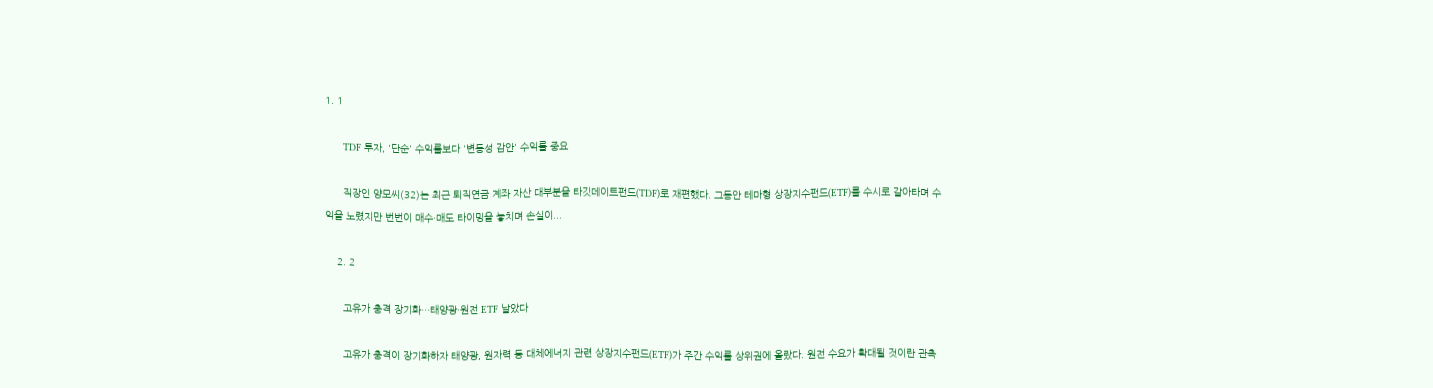1. 1

      TDF 투자, '단순' 수익률보다 '변동성 감안' 수익률 중요

      직장인 양모씨(32)는 최근 퇴직연금 계좌 자산 대부분을 타깃데이트펀드(TDF)로 재편했다. 그동안 테마형 상장지수펀드(ETF)를 수시로 갈아타며 수익을 노렸지만 번번이 매수·매도 타이밍을 놓치며 손실이...

    2. 2

      고유가 충격 장기화…태양광·원전 ETF 날았다

      고유가 충격이 장기화하자 태양광, 원자력 등 대체에너지 관련 상장지수펀드(ETF)가 주간 수익률 상위권에 올랐다. 원전 수요가 확대될 것이란 관측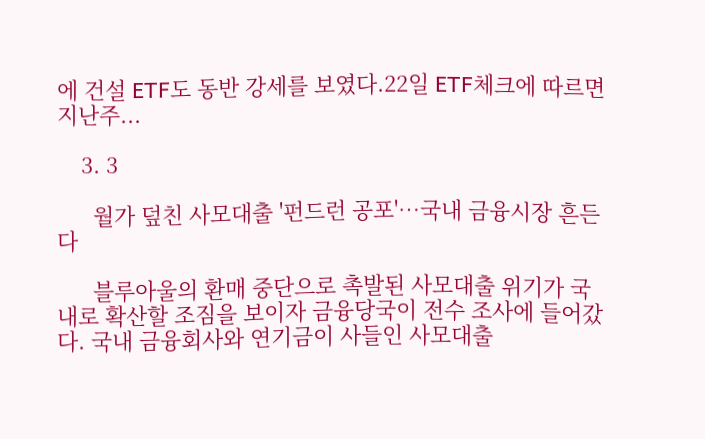에 건설 ETF도 동반 강세를 보였다.22일 ETF체크에 따르면 지난주...

    3. 3

      월가 덮친 사모대출 '펀드런 공포'…국내 금융시장 흔든다

      블루아울의 환매 중단으로 촉발된 사모대출 위기가 국내로 확산할 조짐을 보이자 금융당국이 전수 조사에 들어갔다. 국내 금융회사와 연기금이 사들인 사모대출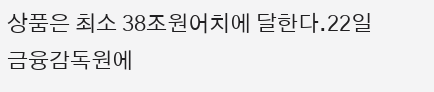상품은 최소 38조원어치에 달한다.22일 금융감독원에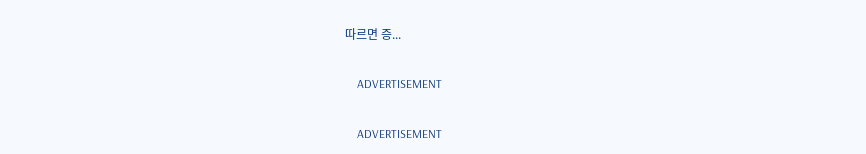따르면 증...

    ADVERTISEMENT

    ADVERTISEMENT